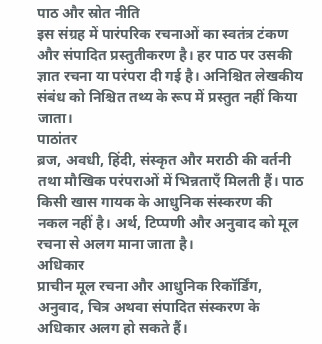पाठ और स्रोत नीति
इस संग्रह में पारंपरिक रचनाओं का स्वतंत्र टंकण और संपादित प्रस्तुतीकरण है। हर पाठ पर उसकी ज्ञात रचना या परंपरा दी गई है। अनिश्चित लेखकीय संबंध को निश्चित तथ्य के रूप में प्रस्तुत नहीं किया जाता।
पाठांतर
ब्रज, अवधी, हिंदी, संस्कृत और मराठी की वर्तनी तथा मौखिक परंपराओं में भिन्नताएँ मिलती हैं। पाठ किसी खास गायक के आधुनिक संस्करण की नकल नहीं है। अर्थ, टिप्पणी और अनुवाद को मूल रचना से अलग माना जाता है।
अधिकार
प्राचीन मूल रचना और आधुनिक रिकॉर्डिंग, अनुवाद, चित्र अथवा संपादित संस्करण के अधिकार अलग हो सकते हैं।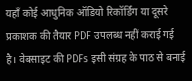यहाँ कोई आधुनिक ऑडियो रिकॉर्डिंग या दूसरे प्रकाशक की तैयार PDF उपलब्ध नहीं कराई गई है। वेबसाइट की PDFs इसी संग्रह के पाठ से बनाई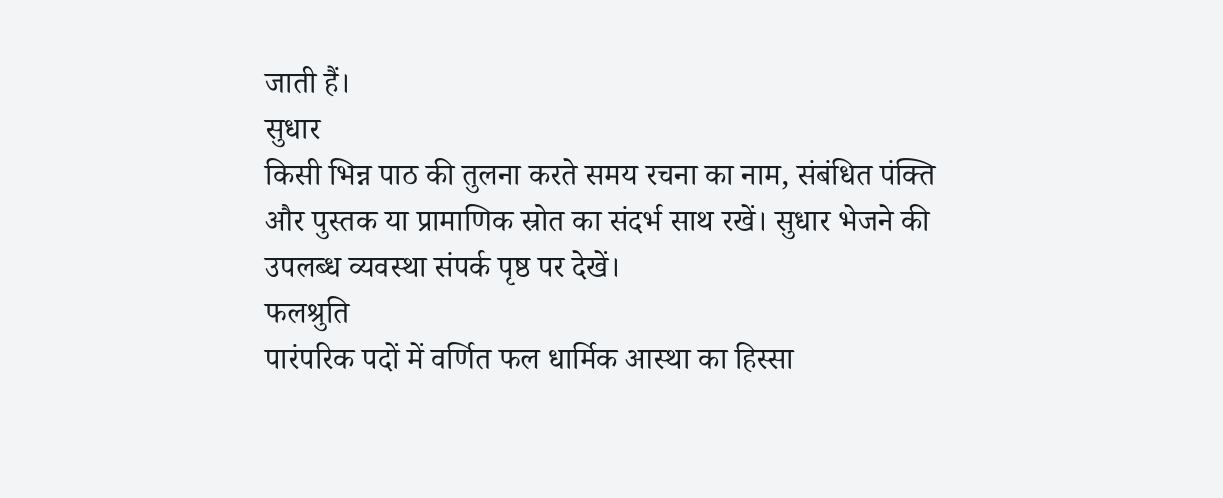जाती हैं।
सुधार
किसी भिन्न पाठ की तुलना करते समय रचना का नाम, संबंधित पंक्ति और पुस्तक या प्रामाणिक स्रोत का संदर्भ साथ रखें। सुधार भेजने की उपलब्ध व्यवस्था संपर्क पृष्ठ पर देखें।
फलश्रुति
पारंपरिक पदों में वर्णित फल धार्मिक आस्था का हिस्सा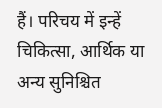हैं। परिचय में इन्हें चिकित्सा, आर्थिक या अन्य सुनिश्चित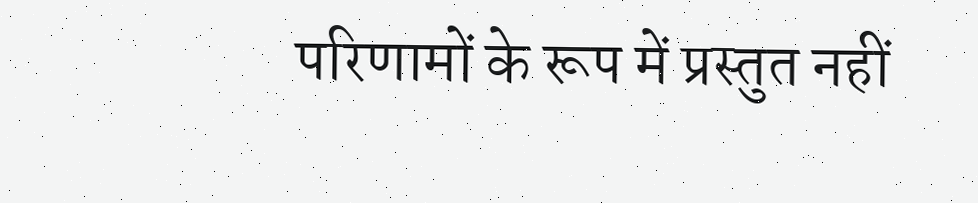परिणामों के रूप में प्रस्तुत नहीं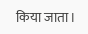किया जाता।